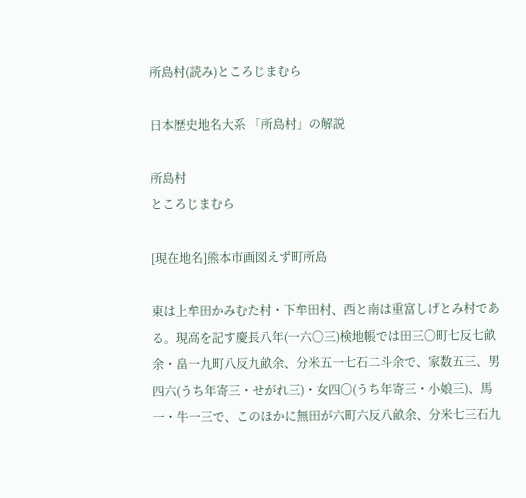所島村(読み)ところじまむら

日本歴史地名大系 「所島村」の解説

所島村
ところじまむら

[現在地名]熊本市画図えず町所島

東は上牟田かみむた村・下牟田村、西と南は重富しげとみ村である。現高を記す慶長八年(一六〇三)検地帳では田三〇町七反七畝余・畠一九町八反九畝余、分米五一七石二斗余で、家数五三、男四六(うち年寄三・せがれ三)・女四〇(うち年寄三・小娘三)、馬一・牛一三で、このほかに無田が六町六反八畝余、分米七三石九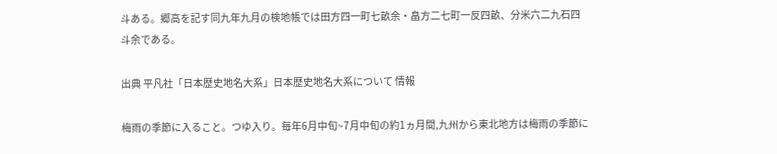斗ある。郷高を記す同九年九月の検地帳では田方四一町七畝余・畠方二七町一反四畝、分米六二九石四斗余である。

出典 平凡社「日本歴史地名大系」日本歴史地名大系について 情報

梅雨の季節に入ること。つゆ入り。毎年6月中旬~7月中旬の約1ヵ月間,九州から東北地方は梅雨の季節に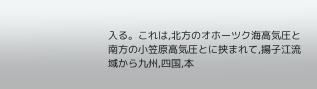入る。これは,北方のオホーツク海高気圧と南方の小笠原高気圧とに挟まれて,揚子江流域から九州,四国,本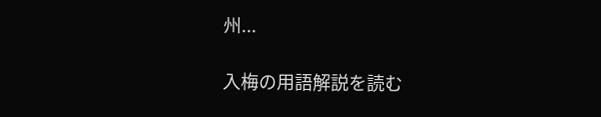州...

入梅の用語解説を読む